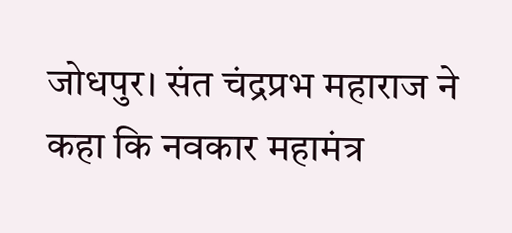जोधपुर। संत चंद्रप्रभ महाराज ने कहा कि नवकार महामंत्र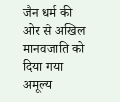जैन धर्म की ओर से अखिल मानवजाति को दिया गया अमूल्य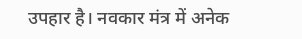उपहार है। नवकार मंत्र में अनेक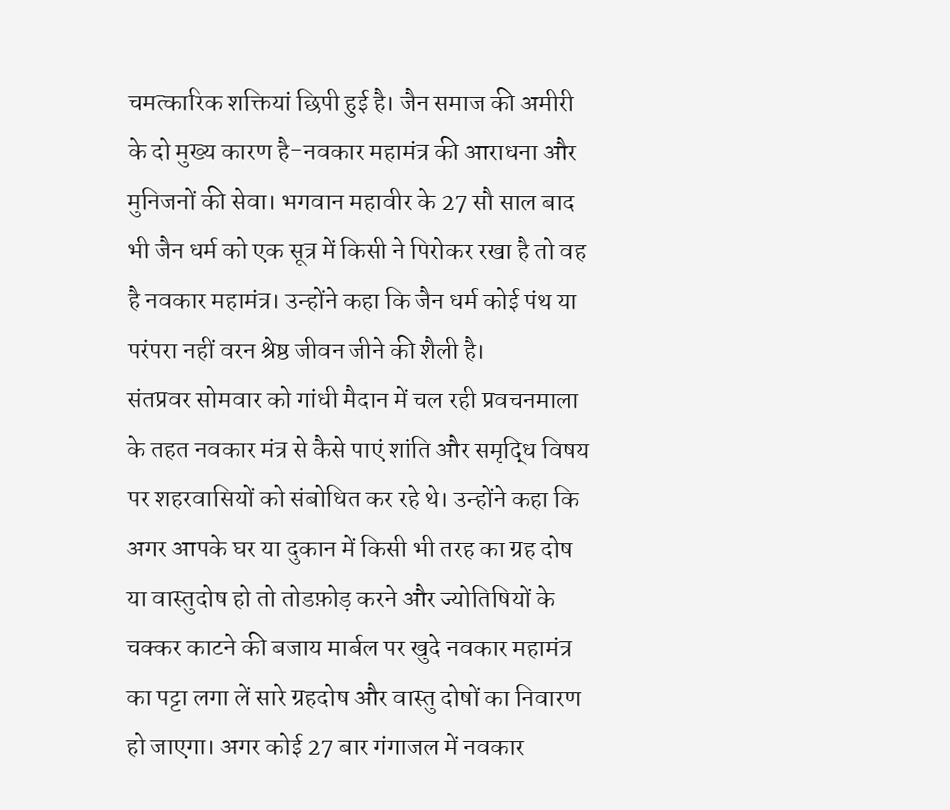चमत्कारिक शक्तियां छिपी हुई है। जैन समाज की अमीरी के दो मुख्य कारण है-नवकार महामंत्र की आराधना और मुनिजनों की सेवा। भगवान महावीर के 27 सौ साल बाद भी जैन धर्म को एक सूत्र में किसी ने पिरोकर रखा है तो वह है नवकार महामंत्र। उन्होंने कहा कि जैन धर्म कोई पंथ या परंपरा नहीं वरन श्रेष्ठ जीवन जीने की शैली है।
संतप्रवर सोमवार को गांधी मैदान में चल रही प्रवचनमाला के तहत नवकार मंत्र से कैसे पाएं शांति और समृद्धि विषय पर शहरवासियों को संबोधित कर रहे थे। उन्होंने कहा कि अगर आपके घर या दुकान में किसी भी तरह का ग्रह दोष या वास्तुदोष हो तो तोडफ़ोड़ करने और ज्योतिषियों के चक्कर काटने की बजाय मार्बल पर खुदे नवकार महामंत्र का पट्टा लगा लें सारे ग्रहदोष और वास्तु दोषों का निवारण हो जाएगा। अगर कोई 27 बार गंगाजल में नवकार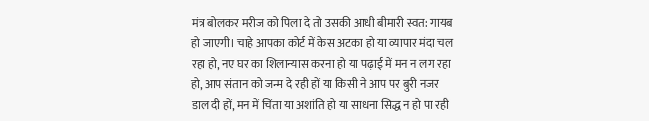मंत्र बोलकर मरीज को पिला दे तो उसकी आधी बीमारी स्वत: गायब हो जाएगी। चाहे आपका कोर्ट में केस अटका हो या व्यापार मंदा चल रहा हो, नए घर का शिलान्यास करना हो या पढ़ाई में मन न लग रहा हो, आप संतान को जन्म दे रही हों या किसी ने आप पर बुरी नजर डाल दी हों, मन में चिंता या अशांति हो या साधना सिद्ध न हो पा रही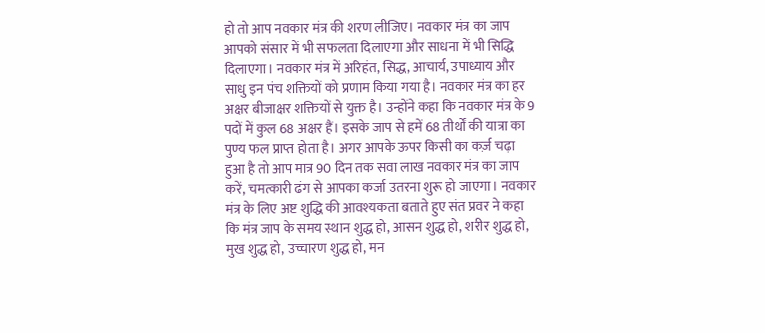हो तो आप नवकार मंत्र की शरण लीजिए। नवकार मंत्र का जाप आपको संसार में भी सफलता दिलाएगा और साधना में भी सिद्धि दिलाएगा। नवकार मंत्र में अरिहंत, सिद्ध, आचार्य, उपाध्याय और साधु इन पंच शक्तियों को प्रणाम किया गया है। नवकार मंत्र का हर अक्षर बीजाक्षर शक्तियों से युक्त है। उन्होंने कहा कि नवकार मंत्र के 9 पदों में कुल 68 अक्षर हैं। इसके जाप से हमें 68 तीर्थों की यात्रा का पुण्य फल प्राप्त होता है। अगर आपके ऊपर किसी का कर्ज़ चढ़ा हुआ है तो आप मात्र 90 दिन तक सवा लाख नवकार मंत्र का जाप करें, चमत्कारी ढंग से आपका कर्जा उतरना शुरू हो जाएगा। नवकार मंत्र के लिए अष्ट शुद्धि की आवश्यकता बताते हुए संत प्रवर ने कहा कि मंत्र जाप के समय स्थान शुद्ध हो, आसन शुद्ध हो, शरीर शुद्ध हो, मुख शुद्ध हो, उच्चारण शुद्ध हो, मन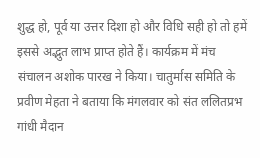शुद्ध हो, पूर्व या उत्तर दिशा हो और विधि सही हो तो हमें इससे अद्भुत लाभ प्राप्त होते हैं। कार्यक्रम में मंच संचालन अशोक पारख ने किया। चातुर्मास समिति के प्रवीण मेहता ने बताया कि मंगलवार को संत ललितप्रभ गांधी मैदान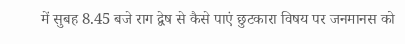में सुबह 8.45 बजे राग द्वेष से कैसे पाएं छुटकारा विषय पर जनमानस को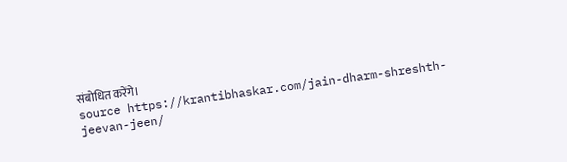संबोधित करेंगे।
source https://krantibhaskar.com/jain-dharm-shreshth-jeevan-jeen/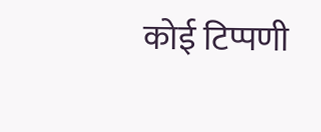कोई टिप्पणी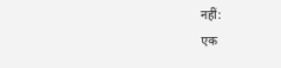नहीं:
एक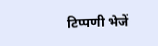टिप्पणी भेजें